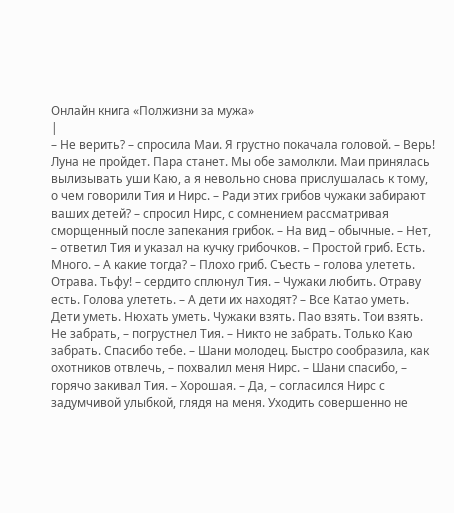Онлайн книга «Полжизни за мужа»
|
– Не верить? – спросила Маи. Я грустно покачала головой. – Верь! Луна не пройдет. Пара станет. Мы обе замолкли. Маи принялась вылизывать уши Каю, а я невольно снова прислушалась к тому, о чем говорили Тия и Нирс. – Ради этих грибов чужаки забирают ваших детей? – спросил Нирс, с сомнением рассматривая сморщенный после запекания грибок. – На вид – обычные. – Нет, – ответил Тия и указал на кучку грибочков. – Простой гриб. Есть. Много. – А какие тогда? – Плохо гриб. Съесть – голова улететь. Отрава. Тьфу! – сердито сплюнул Тия. – Чужаки любить. Отраву есть. Голова улететь. – А дети их находят? – Все Катао уметь. Дети уметь. Нюхать уметь. Чужаки взять. Пао взять. Тои взять. Не забрать, – погрустнел Тия. – Никто не забрать. Только Каю забрать. Спасибо тебе. – Шани молодец. Быстро сообразила, как охотников отвлечь, – похвалил меня Нирс. – Шани спасибо, – горячо закивал Тия. – Хорошая. – Да, – согласился Нирс с задумчивой улыбкой, глядя на меня. Уходить совершенно не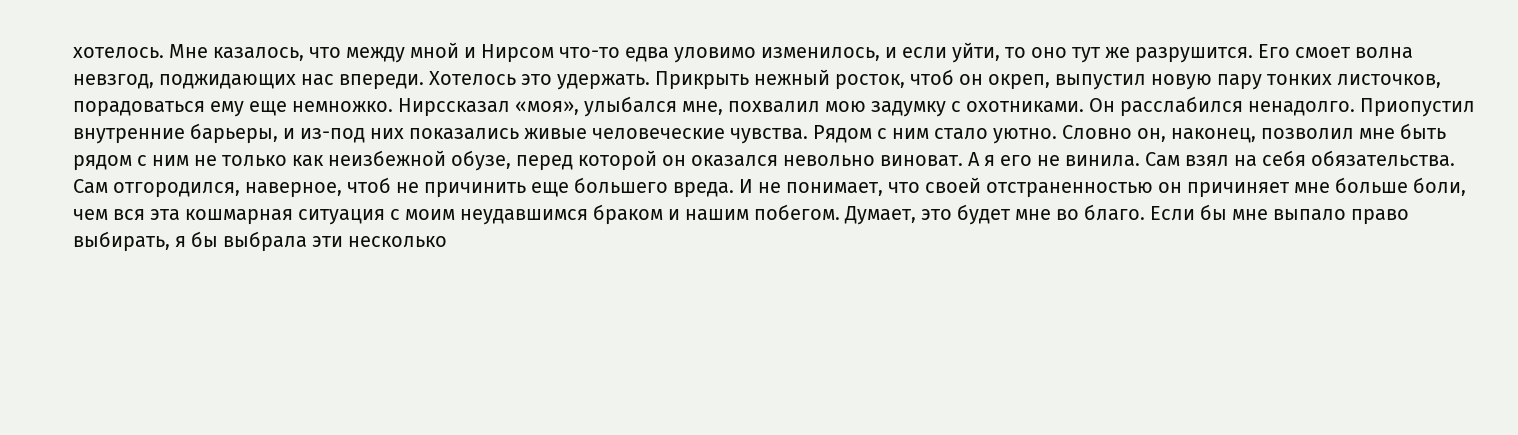хотелось. Мне казалось, что между мной и Нирсом что-то едва уловимо изменилось, и если уйти, то оно тут же разрушится. Его смоет волна невзгод, поджидающих нас впереди. Хотелось это удержать. Прикрыть нежный росток, чтоб он окреп, выпустил новую пару тонких листочков, порадоваться ему еще немножко. Нирссказал «моя», улыбался мне, похвалил мою задумку с охотниками. Он расслабился ненадолго. Приопустил внутренние барьеры, и из-под них показались живые человеческие чувства. Рядом с ним стало уютно. Словно он, наконец, позволил мне быть рядом с ним не только как неизбежной обузе, перед которой он оказался невольно виноват. А я его не винила. Сам взял на себя обязательства. Сам отгородился, наверное, чтоб не причинить еще большего вреда. И не понимает, что своей отстраненностью он причиняет мне больше боли, чем вся эта кошмарная ситуация с моим неудавшимся браком и нашим побегом. Думает, это будет мне во благо. Если бы мне выпало право выбирать, я бы выбрала эти несколько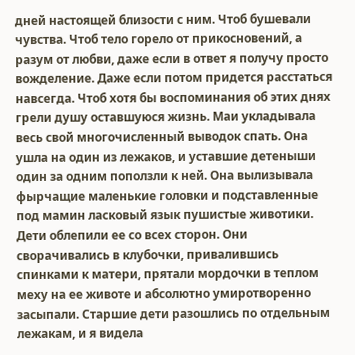дней настоящей близости с ним. Чтоб бушевали чувства. Чтоб тело горело от прикосновений, а разум от любви, даже если в ответ я получу просто вожделение. Даже если потом придется расстаться навсегда. Чтоб хотя бы воспоминания об этих днях грели душу оставшуюся жизнь. Маи укладывала весь свой многочисленный выводок спать. Она ушла на один из лежаков, и уставшие детеныши один за одним поползли к ней. Она вылизывала фырчащие маленькие головки и подставленные под мамин ласковый язык пушистые животики. Дети облепили ее со всех сторон. Они сворачивались в клубочки, привалившись спинками к матери, прятали мордочки в теплом меху на ее животе и абсолютно умиротворенно засыпали. Старшие дети разошлись по отдельным лежакам, и я видела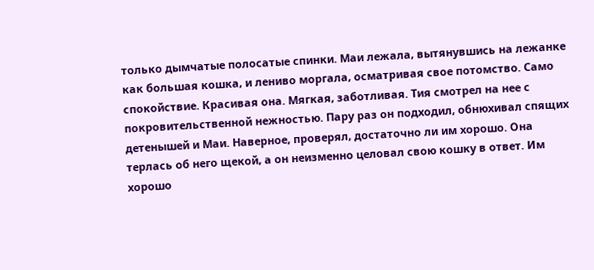только дымчатые полосатые спинки. Маи лежала, вытянувшись на лежанке как большая кошка, и лениво моргала, осматривая свое потомство. Само спокойствие. Красивая она. Мягкая, заботливая. Тия смотрел на нее с покровительственной нежностью. Пару раз он подходил, обнюхивал спящих детенышей и Маи. Наверное, проверял, достаточно ли им хорошо. Она терлась об него щекой, а он неизменно целовал свою кошку в ответ. Им хорошо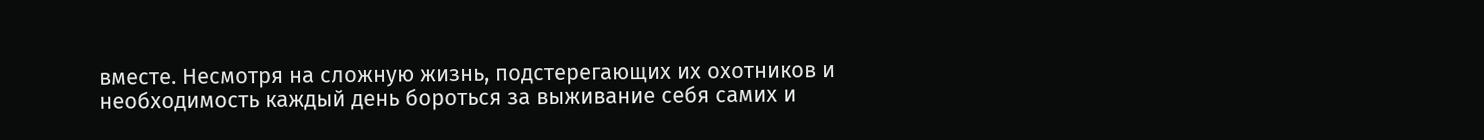вместе. Несмотря на сложную жизнь, подстерегающих их охотников и необходимость каждый день бороться за выживание себя самих и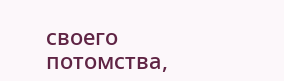своего потомства,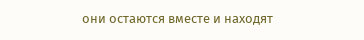они остаются вместе и находят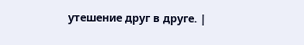утешение друг в друге. |